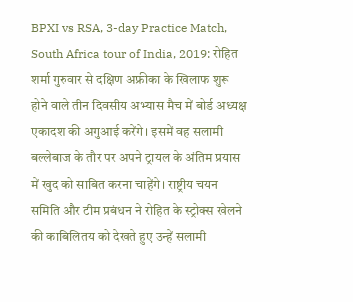BPXI vs RSA, 3-day Practice Match, South Africa tour of India, 2019: रोहित शर्मा गुरुवार से दक्षिण अफ्रीका के खिलाफ शुरू होने वाले तीन दिवसीय अभ्यास मैच में बोर्ड अध्यक्ष एकादश की अगुआई करेंगे। इसमें वह सलामी बल्लेबाज के तौर पर अपने ट्रायल के अंतिम प्रयास में खुद को साबित करना चाहेंगे। राष्ट्रीय चयन समिति और टीम प्रबंधन ने रोहित के स्ट्रोक्स खेलने की काबिलितय को देखते हुए उन्हें सलामी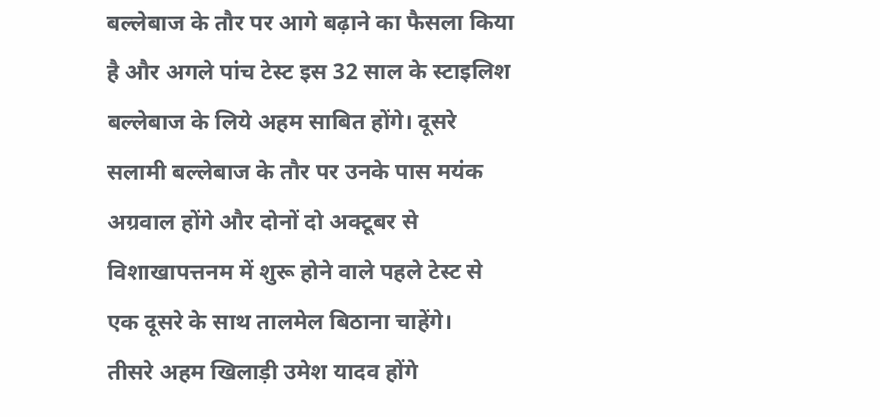बल्लेबाज के तौर पर आगे बढ़ाने का फैसला किया है और अगले पांच टेस्ट इस 32 साल के स्टाइलिश बल्लेबाज के लिये अहम साबित होंगे। दूसरे सलामी बल्लेबाज के तौर पर उनके पास मयंक अग्रवाल होंगे और दोनों दो अक्टूबर से विशाखापत्तनम में शुरू होने वाले पहले टेस्ट से एक दूसरे के साथ तालमेल बिठाना चाहेंगे।
तीसरे अहम खिलाड़ी उमेश यादव होंगे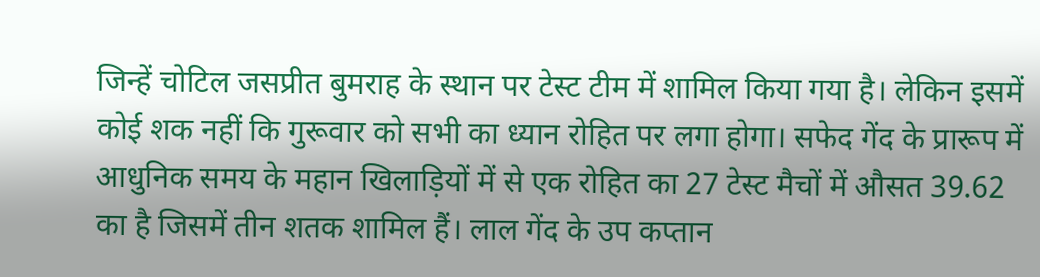जिन्हें चोटिल जसप्रीत बुमराह के स्थान पर टेस्ट टीम में शामिल किया गया है। लेकिन इसमें कोई शक नहीं कि गुरूवार को सभी का ध्यान रोहित पर लगा होगा। सफेद गेंद के प्रारूप में आधुनिक समय के महान खिलाड़ियों में से एक रोहित का 27 टेस्ट मैचों में औसत 39.62 का है जिसमें तीन शतक शामिल हैं। लाल गेंद के उप कप्तान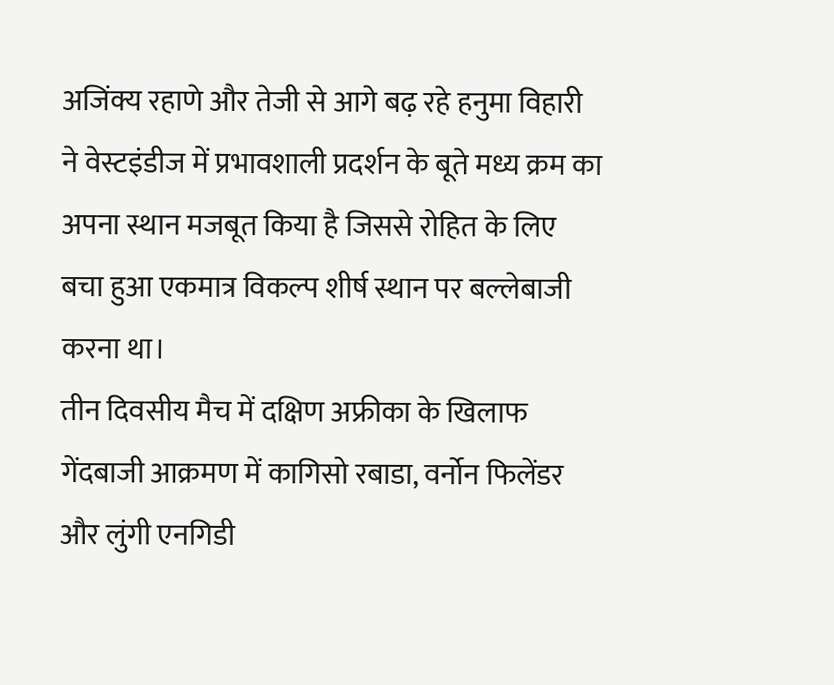अजिंक्य रहाणे और तेजी से आगे बढ़ रहे हनुमा विहारी ने वेस्टइंडीज में प्रभावशाली प्रदर्शन के बूते मध्य क्रम का अपना स्थान मजबूत किया है जिससे रोहित के लिए बचा हुआ एकमात्र विकल्प शीर्ष स्थान पर बल्लेबाजी करना था।
तीन दिवसीय मैच में दक्षिण अफ्रीका के खिलाफ गेंदबाजी आक्रमण में कागिसो रबाडा, वर्नोन फिलेंडर और लुंगी एनगिडी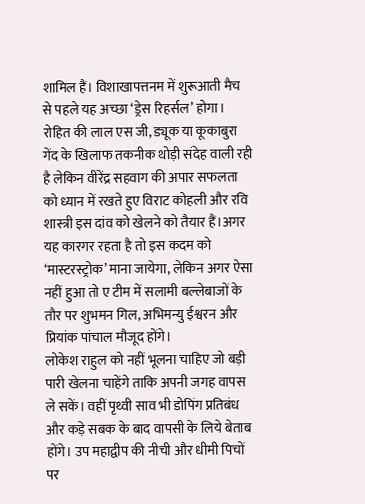शामिल हैं। विशाखापत्तनम में शुरूआती मैच से पहले यह अच्छा ‘ड्रेस रिहर्सल’ होगा। रोहित की लाल एस जी, ड्यूक या कूकाबुरा गेंद के खिलाफ तकनीक थोड़ी संदेह वाली रही है लेकिन वीरेंद्र सहवाग की अपार सफलता को ध्यान में रखते हुए विराट कोहली और रवि शास्त्री इस दांव को खेलने को तैयार हैं।अगर यह कारगर रहता है तो इस कदम को ‘मास्टरस्ट्रोक’ माना जायेगा, लेकिन अगर ऐसा नहीं हुआ तो ए टीम में सलामी बल्लेबाजों के तौर पर शुभमन गिल, अभिमन्यु ईश्वरन और प्रियांक पांचाल मौजूद होंगे।
लोकेश राहुल को नहीं भूलना चाहिए जो बड़ी पारी खेलना चाहेंगे ताकि अपनी जगह वापस ले सकें। वहीं पृथ्वी साव भी डोपिंग प्रतिबंध और कड़े सबक के बाद वापसी के लिये बेताब होंगे। उप महाद्वीप की नीची और धीमी पिचों पर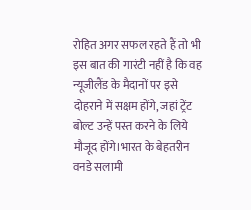रोहित अगर सफल रहते हैं तो भी इस बात की गारंटी नहीं है कि वह न्यूजीलैंड के मैदानों पर इसे दोहराने में सक्षम होंगे, जहां ट्रेंट बोल्ट उन्हें पस्त करने के लिये मौजूद होंगे।भारत के बेहतरीन वनडे सलामी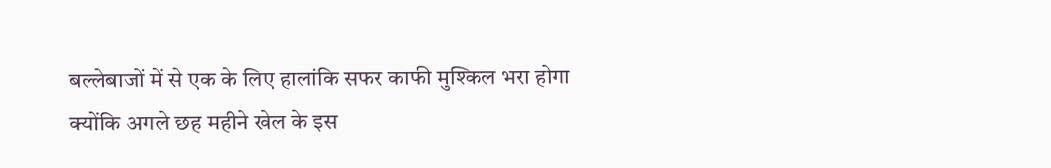बल्लेबाजों में से एक के लिए हालांकि सफर काफी मुश्किल भरा होगा क्योंकि अगले छह महीने खेल के इस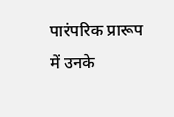पारंपरिक प्रारूप में उनके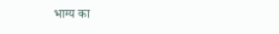भाग्य का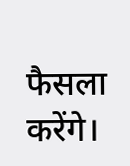फैसला करेंगे।